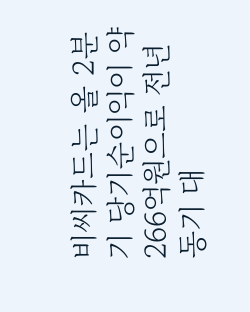비씨카드는 올 2분기 당기순이익이 약 266억원으로 전년 동기 대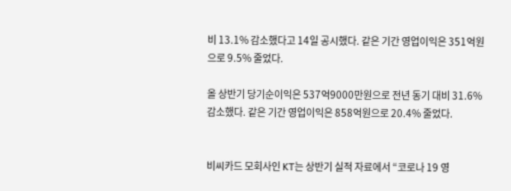비 13.1% 감소했다고 14일 공시했다. 같은 기간 영업이익은 351억원으로 9.5% 줄었다.

올 상반기 당기순이익은 537억9000만원으로 전년 동기 대비 31.6% 감소했다. 같은 기간 영업이익은 858억원으로 20.4% 줄었다.


비씨카드 모회사인 KT는 상반기 실적 자료에서 “코로나 19 영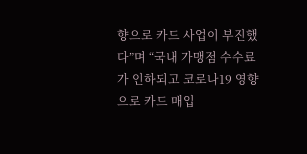향으로 카드 사업이 부진했다”며 “국내 가맹점 수수료가 인하되고 코로나19 영향으로 카드 매입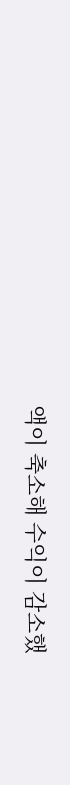액이 축소해 수익이 감소했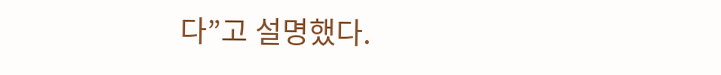다”고 설명했다.